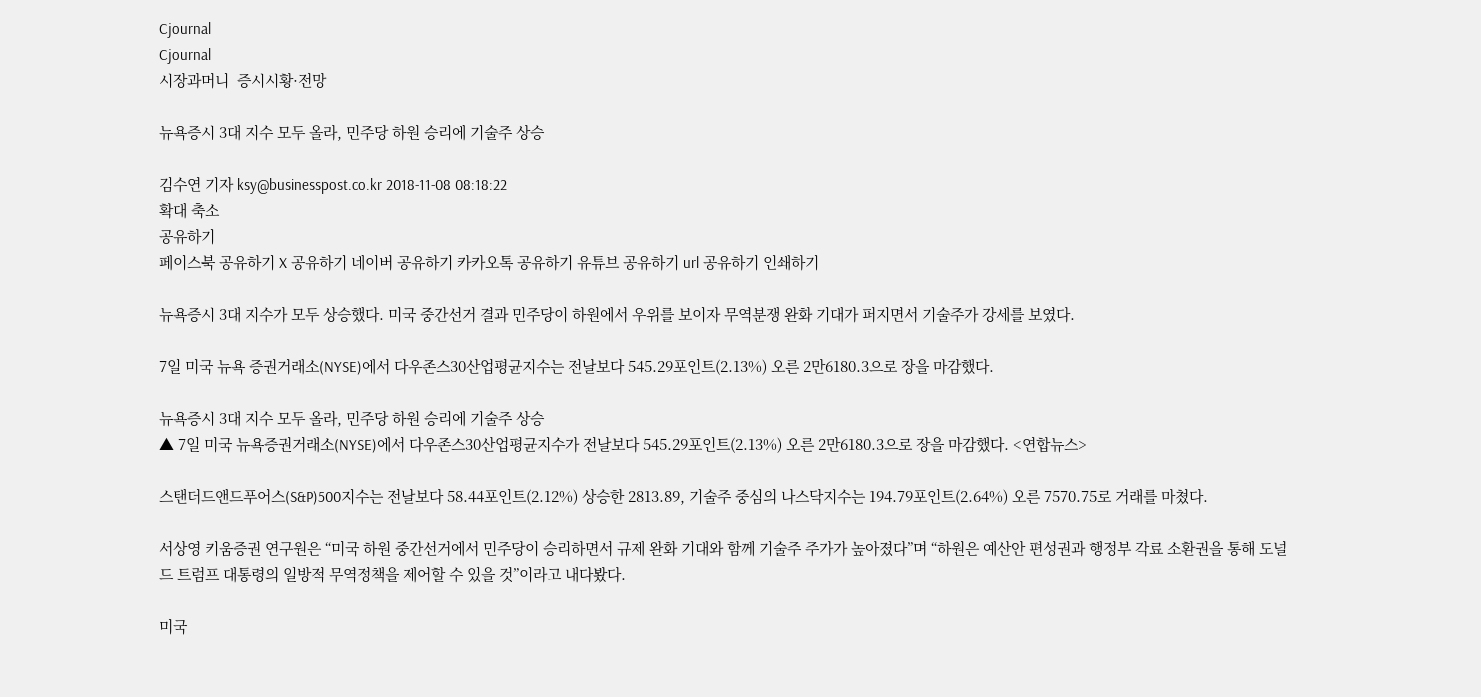Cjournal
Cjournal
시장과머니  증시시황·전망

뉴욕증시 3대 지수 모두 올라, 민주당 하원 승리에 기술주 상승

김수연 기자 ksy@businesspost.co.kr 2018-11-08 08:18:22
확대 축소
공유하기
페이스북 공유하기 X 공유하기 네이버 공유하기 카카오톡 공유하기 유튜브 공유하기 url 공유하기 인쇄하기

뉴욕증시 3대 지수가 모두 상승했다. 미국 중간선거 결과 민주당이 하원에서 우위를 보이자 무역분쟁 완화 기대가 퍼지면서 기술주가 강세를 보였다.

7일 미국 뉴욕 증권거래소(NYSE)에서 다우존스30산업평균지수는 전날보다 545.29포인트(2.13%) 오른 2만6180.3으로 장을 마감했다.

뉴욕증시 3대 지수 모두 올라, 민주당 하원 승리에 기술주 상승
▲ 7일 미국 뉴욕증권거래소(NYSE)에서 다우존스30산업평균지수가 전날보다 545.29포인트(2.13%) 오른 2만6180.3으로 장을 마감했다. <연합뉴스>

스탠더드앤드푸어스(S&P)500지수는 전날보다 58.44포인트(2.12%) 상승한 2813.89, 기술주 중심의 나스닥지수는 194.79포인트(2.64%) 오른 7570.75로 거래를 마쳤다.

서상영 키움증권 연구원은 “미국 하원 중간선거에서 민주당이 승리하면서 규제 완화 기대와 함께 기술주 주가가 높아졌다”며 “하원은 예산안 편성권과 행정부 각료 소환권을 통해 도널드 트럼프 대통령의 일방적 무역정책을 제어할 수 있을 것”이라고 내다봤다.

미국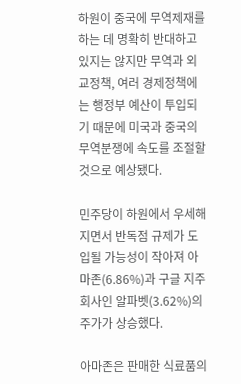하원이 중국에 무역제재를 하는 데 명확히 반대하고 있지는 않지만 무역과 외교정책, 여러 경제정책에는 행정부 예산이 투입되기 때문에 미국과 중국의 무역분쟁에 속도를 조절할 것으로 예상됐다.

민주당이 하원에서 우세해지면서 반독점 규제가 도입될 가능성이 작아져 아마존(6.86%)과 구글 지주회사인 알파벳(3.62%)의 주가가 상승했다.

아마존은 판매한 식료품의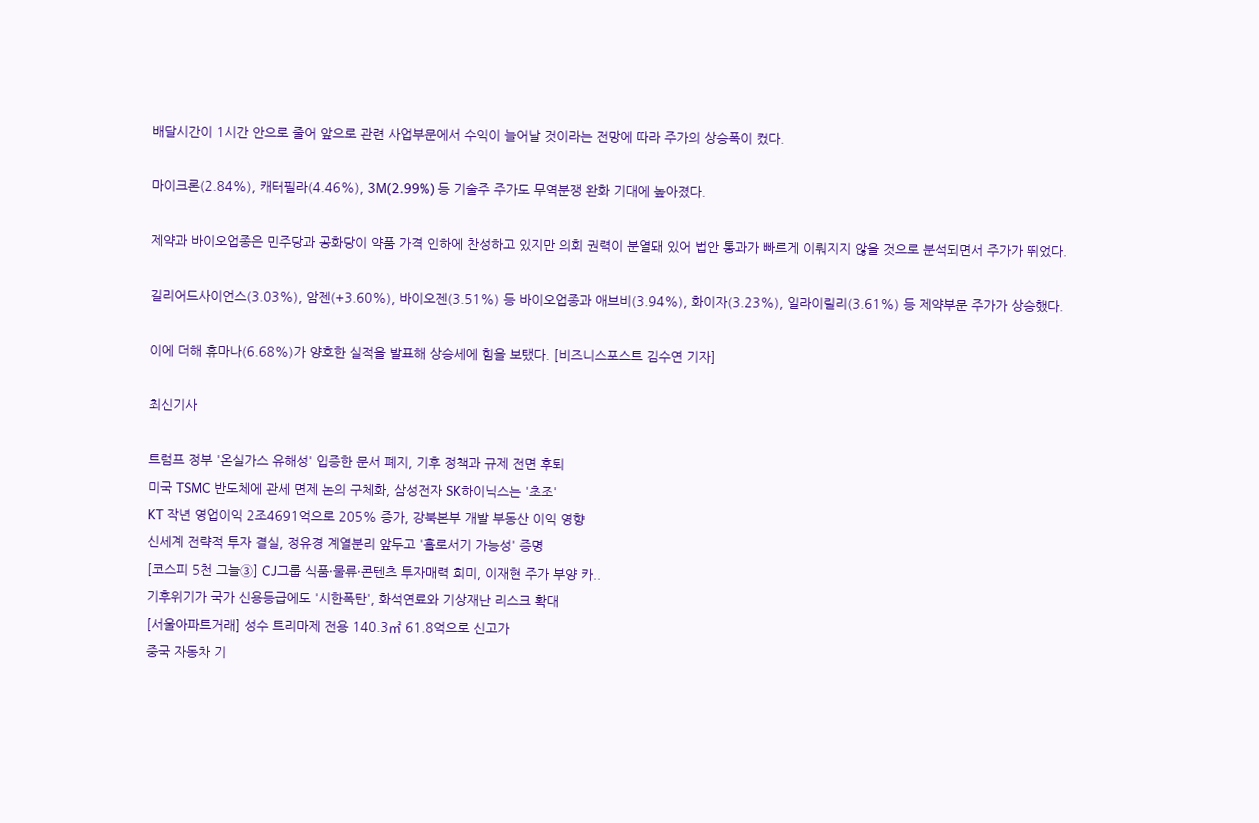배달시간이 1시간 안으로 줄어 앞으로 관련 사업부문에서 수익이 늘어날 것이라는 전망에 따라 주가의 상승폭이 컸다.

마이크론(2.84%), 캐터필라(4.46%), 3M(2.99%) 등 기술주 주가도 무역분쟁 완화 기대에 높아졌다.

제약과 바이오업종은 민주당과 공화당이 약품 가격 인하에 찬성하고 있지만 의회 권력이 분열돼 있어 법안 통과가 빠르게 이뤄지지 않을 것으로 분석되면서 주가가 뛰었다.

길리어드사이언스(3.03%), 암젠(+3.60%), 바이오젠(3.51%) 등 바이오업종과 애브비(3.94%), 화이자(3.23%), 일라이릴리(3.61%) 등 제약부문 주가가 상승했다.

이에 더해 휴마나(6.68%)가 양호한 실적을 발표해 상승세에 힘을 보탰다. [비즈니스포스트 김수연 기자]

최신기사

트럼프 정부 '온실가스 유해성' 입증한 문서 폐지, 기후 정책과 규제 전면 후퇴
미국 TSMC 반도체에 관세 면제 논의 구체화, 삼성전자 SK하이닉스는 '초조'
KT 작년 영업이익 2조4691억으로 205% 증가, 강북본부 개발 부동산 이익 영향
신세계 전략적 투자 결실, 정유경 계열분리 앞두고 '홀로서기 가능성' 증명
[코스피 5천 그늘③] CJ그룹 식품·물류·콘텐츠 투자매력 희미, 이재현 주가 부양 카..
기후위기가 국가 신용등급에도 '시한폭탄', 화석연료와 기상재난 리스크 확대
[서울아파트거래] 성수 트리마제 전용 140.3㎡ 61.8억으로 신고가
중국 자동차 기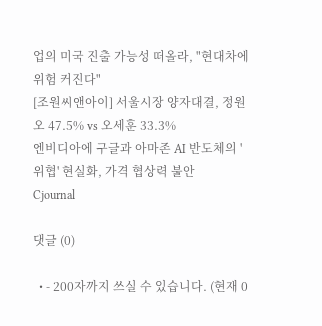업의 미국 진출 가능성 떠올라, "현대차에 위험 커진다"
[조원씨앤아이] 서울시장 양자대결, 정원오 47.5% vs 오세훈 33.3%
엔비디아에 구글과 아마존 AI 반도체의 '위협' 현실화, 가격 협상력 불안
Cjournal

댓글 (0)

  • - 200자까지 쓰실 수 있습니다. (현재 0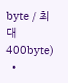byte / 최대 400byte)
  •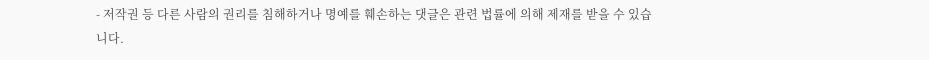- 저작권 등 다른 사람의 권리를 침해하거나 명예를 훼손하는 댓글은 관련 법률에 의해 제재를 받을 수 있습니다.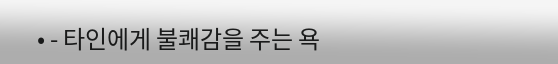• - 타인에게 불쾌감을 주는 욕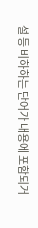설 등 비하하는 단어가 내용에 포함되거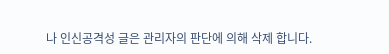나 인신공격성 글은 관리자의 판단에 의해 삭제 합니다.